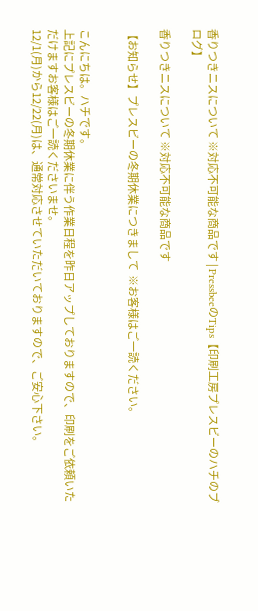香りつきニスについて ※対応不可能な商品です | PressbeeのTips【印刷工房プレスビーのハチのブログ】

香りつきニスについて ※対応不可能な商品です

【お知らせ】プレスビーの冬期休業につきまして  ※お客様はご一読ください。


こんにちは。ハチです。
上記にプレスビーの冬期休業に伴う作業日程を昨日アップしておりますので、印刷をご依頼いただけますお客様はご一読くださいませ。
12/1(月)から12/22(月)は、通常対応させていただいておりますので、ご安心下さい。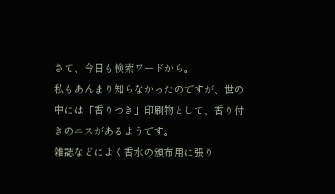さて、今日も検索ワードから。
私もあんまり知らなかったのですが、世の中には「香りつき」印刷物として、香り付きのニスがあるようです。
雑誌などによく香水の頒布用に張り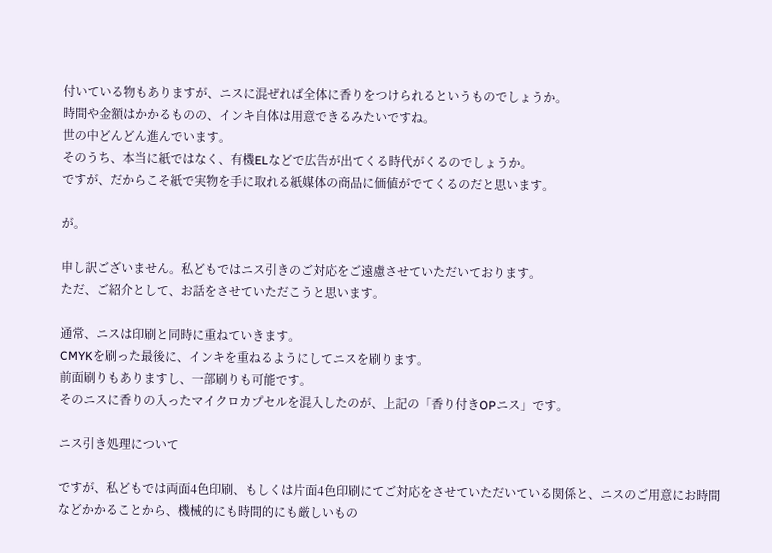付いている物もありますが、ニスに混ぜれば全体に香りをつけられるというものでしょうか。
時間や金額はかかるものの、インキ自体は用意できるみたいですね。
世の中どんどん進んでいます。
そのうち、本当に紙ではなく、有機ELなどで広告が出てくる時代がくるのでしょうか。
ですが、だからこそ紙で実物を手に取れる紙媒体の商品に価値がでてくるのだと思います。

が。

申し訳ございません。私どもではニス引きのご対応をご遠慮させていただいております。
ただ、ご紹介として、お話をさせていただこうと思います。

通常、ニスは印刷と同時に重ねていきます。
CMYKを刷った最後に、インキを重ねるようにしてニスを刷ります。
前面刷りもありますし、一部刷りも可能です。
そのニスに香りの入ったマイクロカプセルを混入したのが、上記の「香り付きOPニス」です。

ニス引き処理について

ですが、私どもでは両面4色印刷、もしくは片面4色印刷にてご対応をさせていただいている関係と、ニスのご用意にお時間などかかることから、機械的にも時間的にも厳しいもの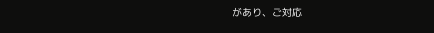があり、ご対応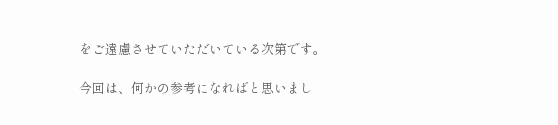をご遠慮させていただいている次第です。

今回は、何かの参考になればと思いまし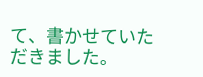て、書かせていただきました。